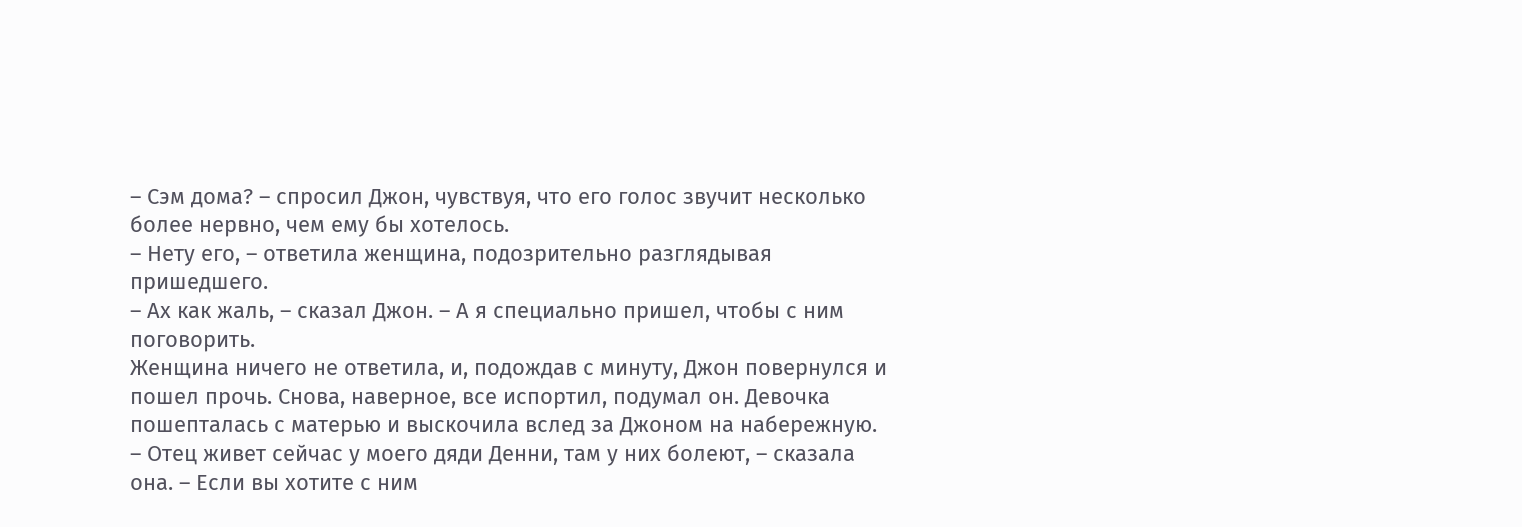– Сэм дома? – спросил Джон, чувствуя, что его голос звучит несколько более нервно, чем ему бы хотелось.
– Нету его, – ответила женщина, подозрительно разглядывая пришедшего.
– Ах как жаль, – сказал Джон. – А я специально пришел, чтобы с ним поговорить.
Женщина ничего не ответила, и, подождав с минуту, Джон повернулся и пошел прочь. Снова, наверное, все испортил, подумал он. Девочка пошепталась с матерью и выскочила вслед за Джоном на набережную.
– Отец живет сейчас у моего дяди Денни, там у них болеют, – сказала она. – Если вы хотите с ним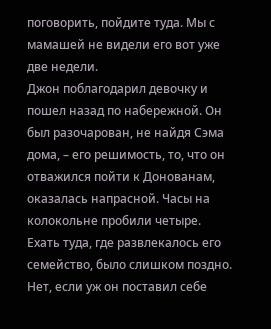поговорить, пойдите туда. Мы с мамашей не видели его вот уже две недели.
Джон поблагодарил девочку и пошел назад по набережной. Он был разочарован, не найдя Сэма дома, – его решимость, то, что он отважился пойти к Донованам, оказалась напрасной. Часы на колокольне пробили четыре. Ехать туда, где развлекалось его семейство, было слишком поздно. Нет, если уж он поставил себе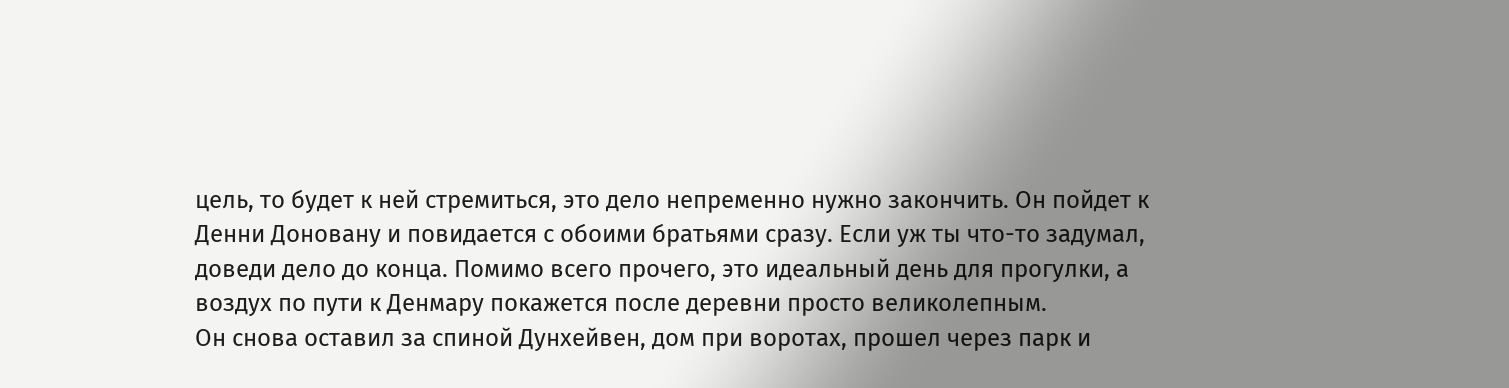цель, то будет к ней стремиться, это дело непременно нужно закончить. Он пойдет к Денни Доновану и повидается с обоими братьями сразу. Если уж ты что-то задумал, доведи дело до конца. Помимо всего прочего, это идеальный день для прогулки, а воздух по пути к Денмару покажется после деревни просто великолепным.
Он снова оставил за спиной Дунхейвен, дом при воротах, прошел через парк и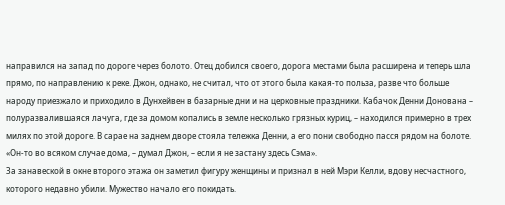направился на запад по дороге через болото. Отец добился своего, дорога местами была расширена и теперь шла прямо, по направлению к реке. Джон, однако, не считал, что от этого была какая-то польза, разве что больше народу приезжало и приходило в Дунхейвен в базарные дни и на церковные праздники. Кабачок Денни Донована – полуразвалившаяся лачуга, где за домом копались в земле несколько грязных куриц, – находился примерно в трех милях по этой дороге. В сарае на заднем дворе стояла тележка Денни, а его пони свободно пасся рядом на болоте.
«Он-то во всяком случае дома, – думал Джон, – если я не застану здесь Сэма».
За занавеской в окне второго этажа он заметил фигуру женщины и признал в ней Мэри Келли, вдову несчастного, которого недавно убили. Мужество начало его покидать.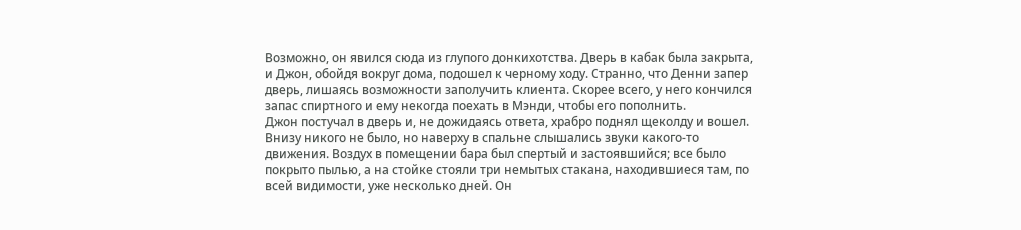Возможно, он явился сюда из глупого донкихотства. Дверь в кабак была закрыта, и Джон, обойдя вокруг дома, подошел к черному ходу. Странно, что Денни запер дверь, лишаясь возможности заполучить клиента. Скорее всего, у него кончился запас спиртного и ему некогда поехать в Мэнди, чтобы его пополнить.
Джон постучал в дверь и, не дожидаясь ответа, храбро поднял щеколду и вошел. Внизу никого не было, но наверху в спальне слышались звуки какого-то движения. Воздух в помещении бара был спертый и застоявшийся; все было покрыто пылью, а на стойке стояли три немытых стакана, находившиеся там, по всей видимости, уже несколько дней. Он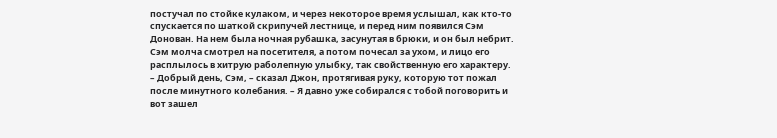постучал по стойке кулаком, и через некоторое время услышал, как кто-то спускается по шаткой скрипучей лестнице, и перед ним появился Сэм Донован. На нем была ночная рубашка, засунутая в брюки, и он был небрит. Сэм молча смотрел на посетителя, а потом почесал за ухом, и лицо его расплылось в хитрую раболепную улыбку, так свойственную его характеру.
– Добрый день, Сэм, – сказал Джон, протягивая руку, которую тот пожал после минутного колебания. – Я давно уже собирался с тобой поговорить и вот зашел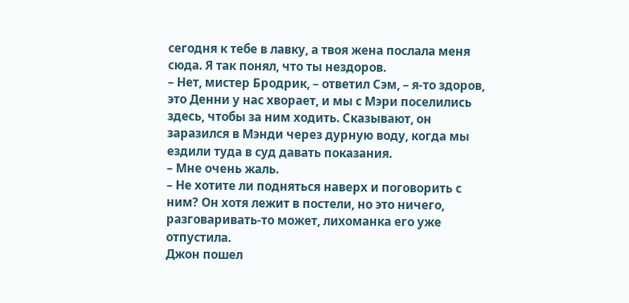сегодня к тебе в лавку, а твоя жена послала меня сюда. Я так понял, что ты нездоров.
– Нет, мистер Бродрик, – ответил Сэм, – я-то здоров, это Денни у нас хворает, и мы с Мэри поселились здесь, чтобы за ним ходить. Сказывают, он заразился в Мэнди через дурную воду, когда мы ездили туда в суд давать показания.
– Мне очень жаль.
– Не хотите ли подняться наверх и поговорить с ним? Он хотя лежит в постели, но это ничего, разговаривать-то может, лихоманка его уже отпустила.
Джон пошел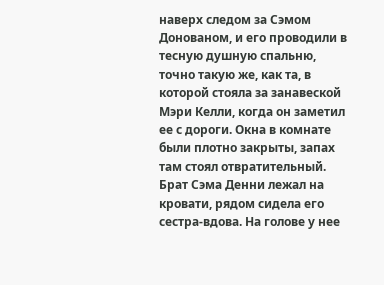наверх следом за Сэмом Донованом, и его проводили в тесную душную спальню, точно такую же, как та, в которой стояла за занавеской Мэри Келли, когда он заметил ее с дороги. Окна в комнате были плотно закрыты, запах там стоял отвратительный. Брат Сэма Денни лежал на кровати, рядом сидела его сестра-вдова. На голове у нее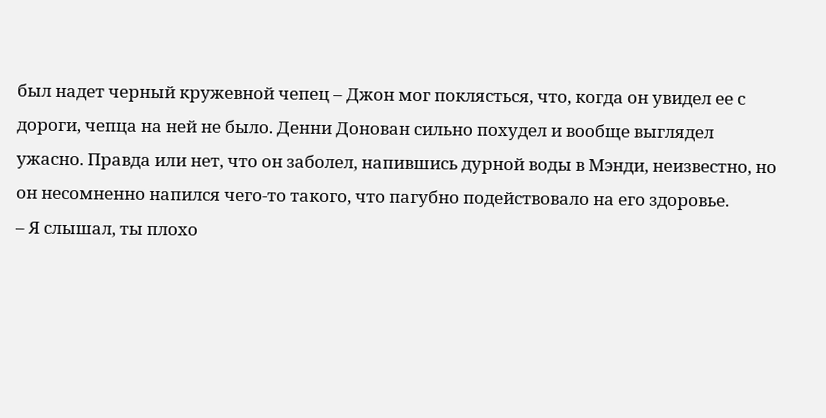был надет черный кружевной чепец – Джон мог поклясться, что, когда он увидел ее с дороги, чепца на ней не было. Денни Донован сильно похудел и вообще выглядел ужасно. Правда или нет, что он заболел, напившись дурной воды в Мэнди, неизвестно, но он несомненно напился чего-то такого, что пагубно подействовало на его здоровье.
– Я слышал, ты плохо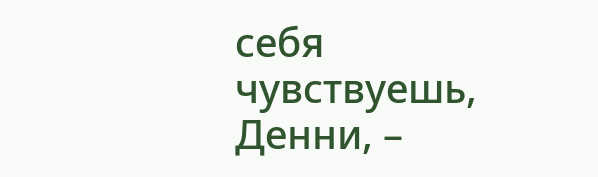себя чувствуешь, Денни, –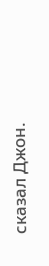сказал Джон.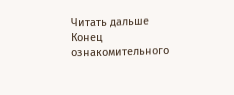Читать дальше
Конец ознакомительного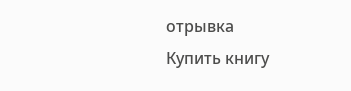отрывка
Купить книгу